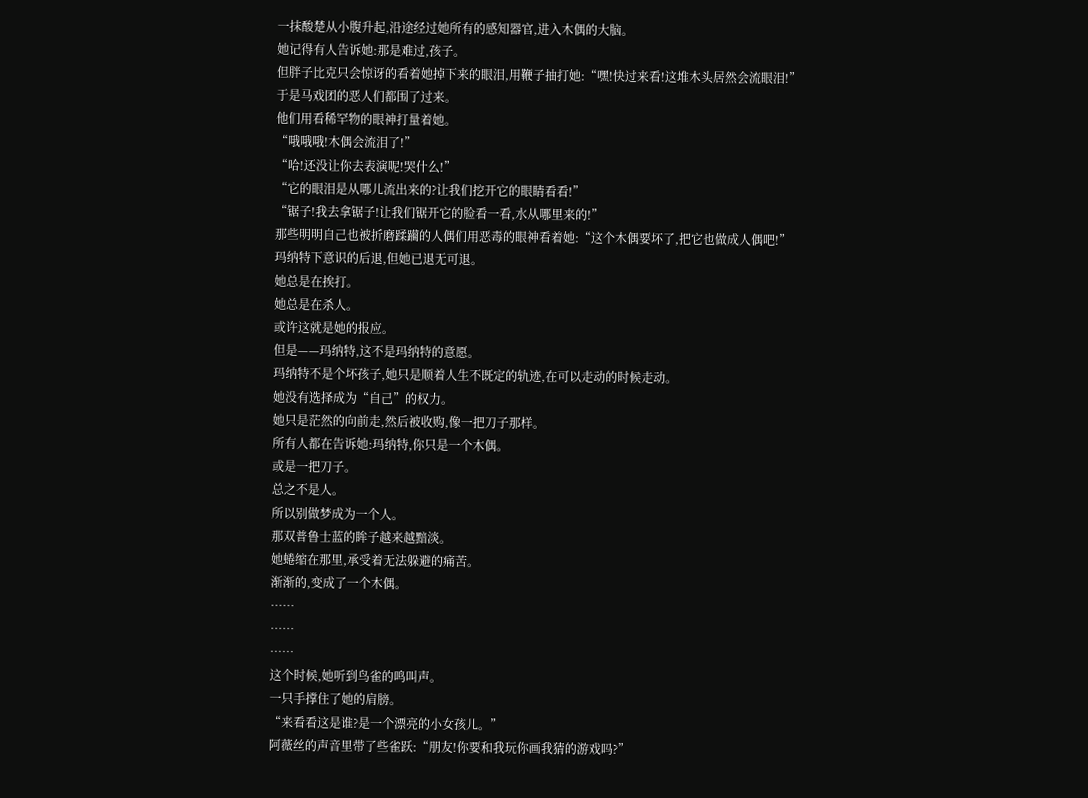一抹酸楚从小腹升起,沿途经过她所有的感知器官,进入木偶的大脑。
她记得有人告诉她:那是难过,孩子。
但胖子比克只会惊讶的看着她掉下来的眼泪,用鞭子抽打她:“嘿!快过来看!这堆木头居然会流眼泪!”
于是马戏团的恶人们都围了过来。
他们用看稀罕物的眼神打量着她。
“哦哦哦!木偶会流泪了!”
“哈!还没让你去表演呢!哭什么!”
“它的眼泪是从哪儿流出来的?让我们挖开它的眼睛看看!”
“锯子!我去拿锯子!让我们锯开它的脸看一看,水从哪里来的!”
那些明明自己也被折磨蹂躏的人偶们用恶毒的眼神看着她:“这个木偶要坏了,把它也做成人偶吧!”
玛纳特下意识的后退,但她已退无可退。
她总是在挨打。
她总是在杀人。
或许这就是她的报应。
但是——玛纳特,这不是玛纳特的意愿。
玛纳特不是个坏孩子,她只是顺着人生不既定的轨迹,在可以走动的时候走动。
她没有选择成为“自己”的权力。
她只是茫然的向前走,然后被收购,像一把刀子那样。
所有人都在告诉她:玛纳特,你只是一个木偶。
或是一把刀子。
总之不是人。
所以别做梦成为一个人。
那双普鲁士蓝的眸子越来越黯淡。
她蜷缩在那里,承受着无法躲避的痛苦。
渐渐的,变成了一个木偶。
……
……
……
这个时候,她听到鸟雀的鸣叫声。
一只手撑住了她的肩膀。
“来看看这是谁?是一个漂亮的小女孩儿。”
阿薇丝的声音里带了些雀跃:“朋友!你要和我玩你画我猜的游戏吗?”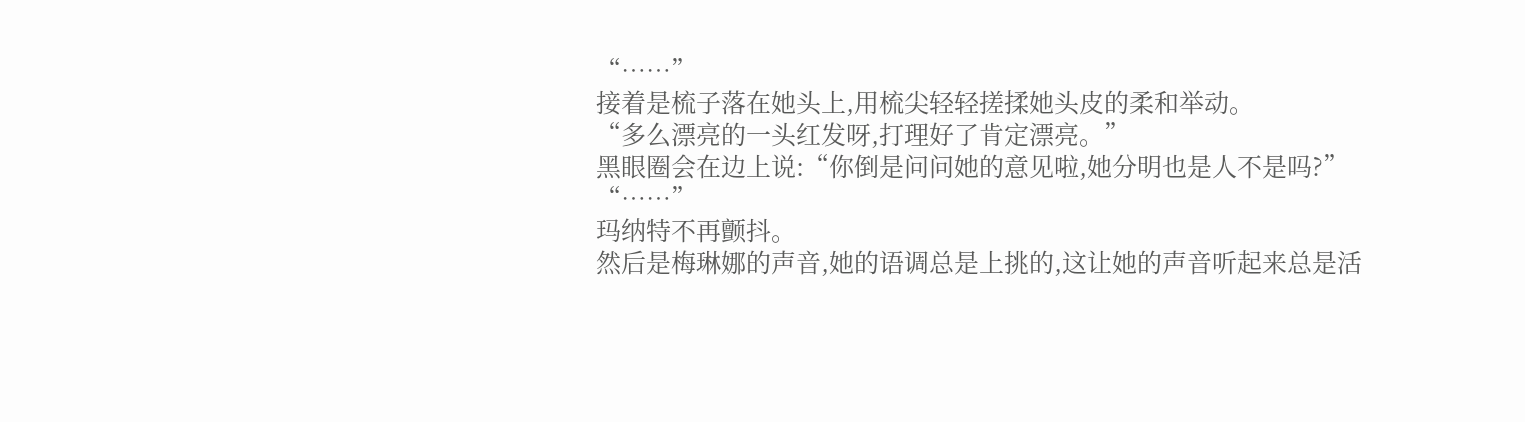“……”
接着是梳子落在她头上,用梳尖轻轻搓揉她头皮的柔和举动。
“多么漂亮的一头红发呀,打理好了肯定漂亮。”
黑眼圈会在边上说:“你倒是问问她的意见啦,她分明也是人不是吗?”
“……”
玛纳特不再颤抖。
然后是梅琳娜的声音,她的语调总是上挑的,这让她的声音听起来总是活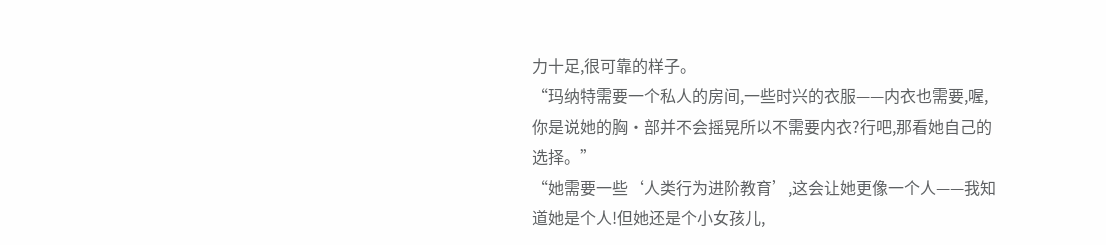力十足,很可靠的样子。
“玛纳特需要一个私人的房间,一些时兴的衣服——内衣也需要,喔,你是说她的胸·部并不会摇晃所以不需要内衣?行吧,那看她自己的选择。”
“她需要一些‘人类行为进阶教育’,这会让她更像一个人——我知道她是个人!但她还是个小女孩儿,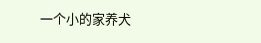一个小的家养犬